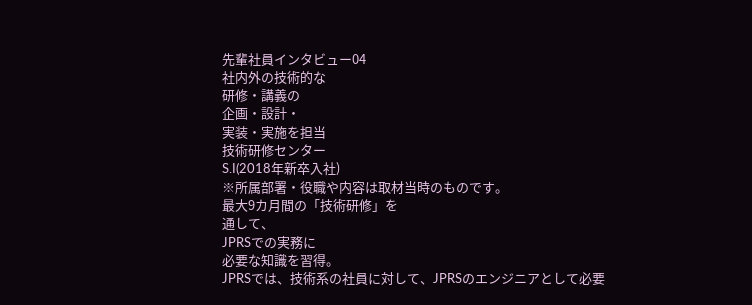先輩社員インタビュー04
社内外の技術的な
研修・講義の
企画・設計・
実装・実施を担当
技術研修センター
S.I(2018年新卒入社)
※所属部署・役職や内容は取材当時のものです。
最大9カ月間の「技術研修」を
通して、
JPRSでの実務に
必要な知識を習得。
JPRSでは、技術系の社員に対して、JPRSのエンジニアとして必要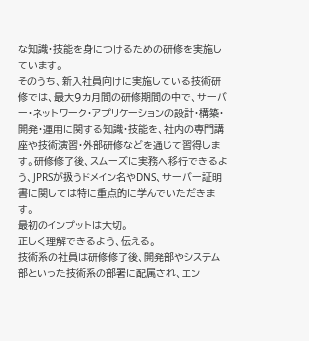な知識・技能を身につけるための研修を実施しています。
そのうち、新入社員向けに実施している技術研修では、最大9カ月間の研修期間の中で、サーバー・ネットワーク・アプリケーションの設計・構築・開発・運用に関する知識・技能を、社内の専門講座や技術演習・外部研修などを通じて習得します。研修修了後、スムーズに実務へ移行できるよう、JPRSが扱うドメイン名やDNS、サーバー証明書に関しては特に重点的に学んでいただきます。
最初のインプットは大切。
正しく理解できるよう、伝える。
技術系の社員は研修修了後、開発部やシステム部といった技術系の部署に配属され、エン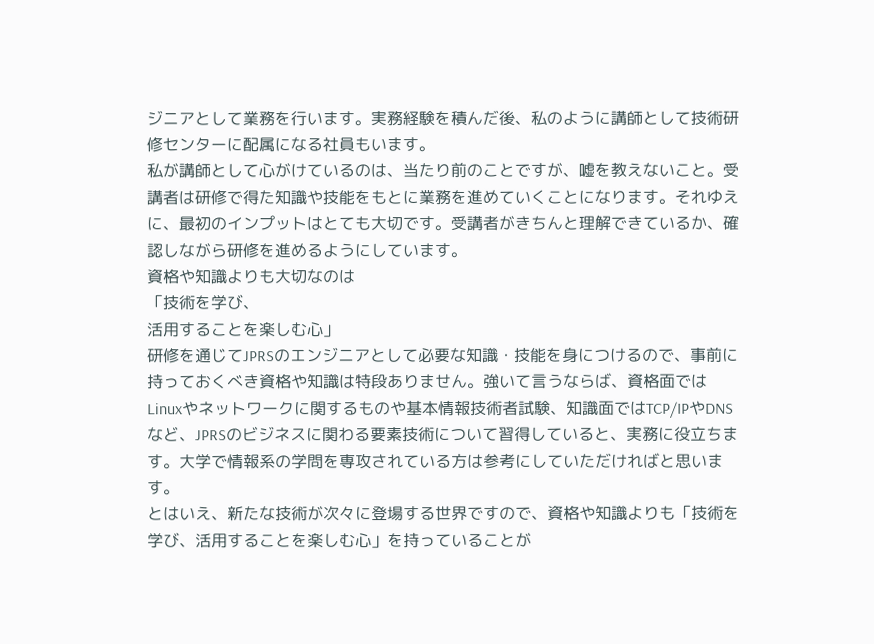ジニアとして業務を行います。実務経験を積んだ後、私のように講師として技術研修センターに配属になる社員もいます。
私が講師として心がけているのは、当たり前のことですが、嘘を教えないこと。受講者は研修で得た知識や技能をもとに業務を進めていくことになります。それゆえに、最初のインプットはとても大切です。受講者がきちんと理解できているか、確認しながら研修を進めるようにしています。
資格や知識よりも大切なのは
「技術を学び、
活用することを楽しむ心」
研修を通じてJPRSのエンジニアとして必要な知識・技能を身につけるので、事前に持っておくべき資格や知識は特段ありません。強いて言うならば、資格面ではLinuxやネットワークに関するものや基本情報技術者試験、知識面ではTCP/IPやDNSなど、JPRSのビジネスに関わる要素技術について習得していると、実務に役立ちます。大学で情報系の学問を専攻されている方は参考にしていただければと思います。
とはいえ、新たな技術が次々に登場する世界ですので、資格や知識よりも「技術を学び、活用することを楽しむ心」を持っていることが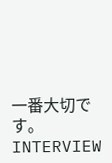一番大切です。
INTERVIEW